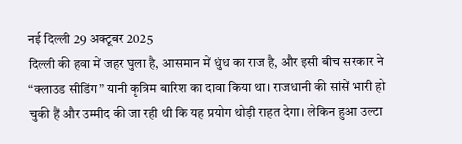नई दिल्ली 29 अक्टूबर 2025
दिल्ली की हवा में जहर घुला है, आसमान में धुंध का राज है, और इसी बीच सरकार ने “क्लाउड सीडिंग” यानी कृत्रिम बारिश का दावा किया था। राजधानी की सांसें भारी हो चुकी हैं और उम्मीद की जा रही थी कि यह प्रयोग थोड़ी राहत देगा। लेकिन हुआ उल्टा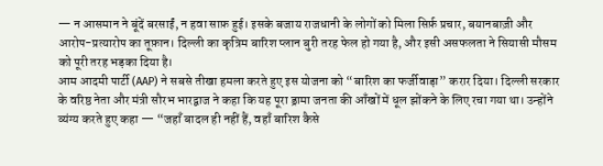— न आसमान ने बूंदें बरसाईं, न हवा साफ़ हुई। इसके बजाय राजधानी के लोगों को मिला सिर्फ़ प्रचार, बयानबाज़ी और आरोप-प्रत्यारोप का तूफ़ान। दिल्ली का कृत्रिम बारिश प्लान बुरी तरह फेल हो गया है, और इसी असफलता ने सियासी मौसम को पूरी तरह भड़का दिया है।
आम आदमी पार्टी (AAP) ने सबसे तीखा हमला करते हुए इस योजना को “बारिश का फर्जीवाड़ा” करार दिया। दिल्ली सरकार के वरिष्ठ नेता और मंत्री सौरभ भारद्वाज ने कहा कि यह पूरा ड्रामा जनता की आँखों में धूल झोंकने के लिए रचा गया था। उन्होंने व्यंग्य करते हुए कहा — “जहाँ बादल ही नहीं हैं, वहाँ बारिश कैसे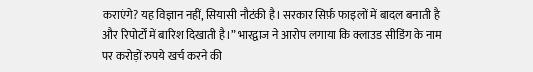कराएंगे? यह विज्ञान नहीं, सियासी नौटंकी है। सरकार सिर्फ़ फाइलों में बादल बनाती है और रिपोर्टों में बारिश दिखाती है।” भारद्वाज ने आरोप लगाया कि क्लाउड सीडिंग के नाम पर करोड़ों रुपये खर्च करने की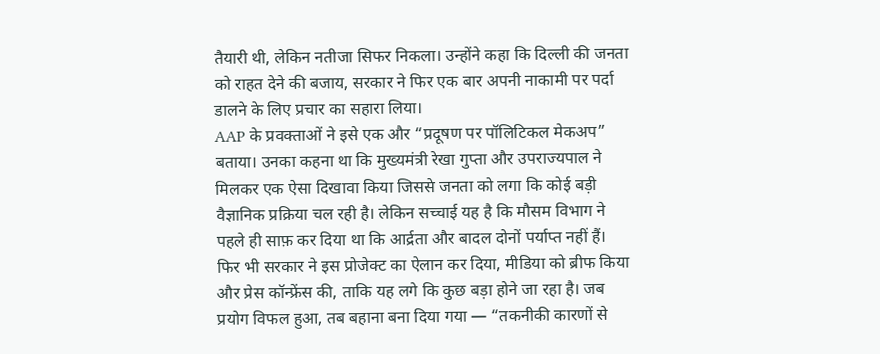तैयारी थी, लेकिन नतीजा सिफर निकला। उन्होंने कहा कि दिल्ली की जनता को राहत देने की बजाय, सरकार ने फिर एक बार अपनी नाकामी पर पर्दा डालने के लिए प्रचार का सहारा लिया।
AAP के प्रवक्ताओं ने इसे एक और “प्रदूषण पर पॉलिटिकल मेकअप” बताया। उनका कहना था कि मुख्यमंत्री रेखा गुप्ता और उपराज्यपाल ने मिलकर एक ऐसा दिखावा किया जिससे जनता को लगा कि कोई बड़ी वैज्ञानिक प्रक्रिया चल रही है। लेकिन सच्चाई यह है कि मौसम विभाग ने पहले ही साफ़ कर दिया था कि आर्द्रता और बादल दोनों पर्याप्त नहीं हैं। फिर भी सरकार ने इस प्रोजेक्ट का ऐलान कर दिया, मीडिया को ब्रीफ किया और प्रेस कॉन्फ्रेंस की, ताकि यह लगे कि कुछ बड़ा होने जा रहा है। जब प्रयोग विफल हुआ, तब बहाना बना दिया गया — “तकनीकी कारणों से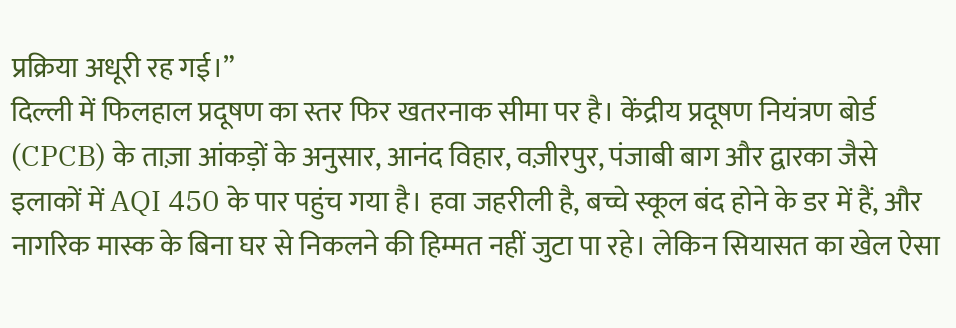प्रक्रिया अधूरी रह गई।”
दिल्ली में फिलहाल प्रदूषण का स्तर फिर खतरनाक सीमा पर है। केंद्रीय प्रदूषण नियंत्रण बोर्ड (CPCB) के ताज़ा आंकड़ों के अनुसार, आनंद विहार, वज़ीरपुर, पंजाबी बाग और द्वारका जैसे इलाकों में AQI 450 के पार पहुंच गया है। हवा जहरीली है, बच्चे स्कूल बंद होने के डर में हैं, और नागरिक मास्क के बिना घर से निकलने की हिम्मत नहीं जुटा पा रहे। लेकिन सियासत का खेल ऐसा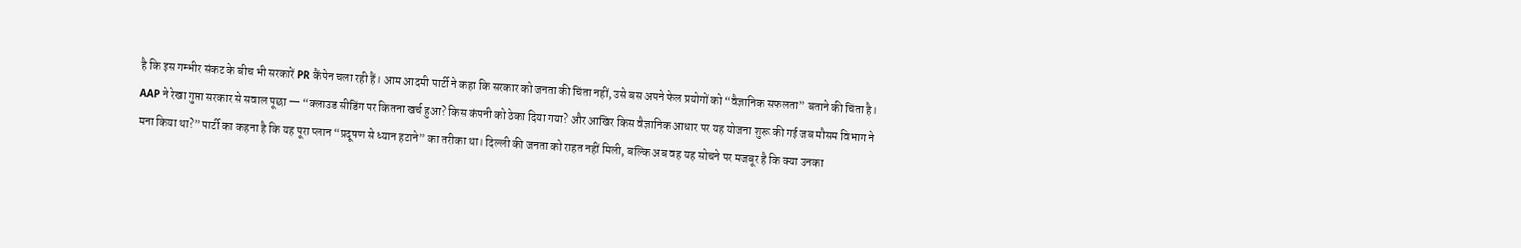है कि इस गम्भीर संकट के बीच भी सरकारें PR कैंपेन चला रही हैं। आम आदमी पार्टी ने कहा कि सरकार को जनता की चिंता नहीं, उसे बस अपने फेल प्रयोगों को “वैज्ञानिक सफलता” बताने की चिंता है।
AAP ने रेखा गुप्ता सरकार से सवाल पूछा — “क्लाउड सीडिंग पर कितना खर्च हुआ? किस कंपनी को ठेका दिया गया? और आखिर किस वैज्ञानिक आधार पर यह योजना शुरू की गई जब मौसम विभाग ने मना किया था?” पार्टी का कहना है कि यह पूरा प्लान “प्रदूषण से ध्यान हटाने” का तरीका था। दिल्ली की जनता को राहत नहीं मिली, बल्कि अब वह यह सोचने पर मजबूर है कि क्या उनका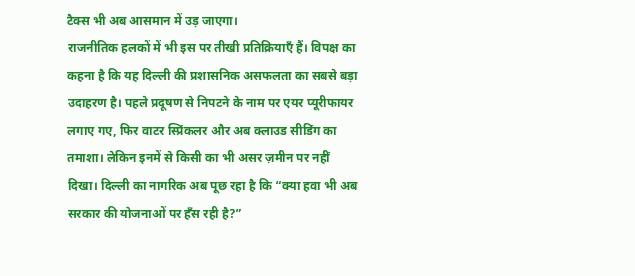टैक्स भी अब आसमान में उड़ जाएगा।
राजनीतिक हलकों में भी इस पर तीखी प्रतिक्रियाएँ हैं। विपक्ष का कहना है कि यह दिल्ली की प्रशासनिक असफलता का सबसे बड़ा उदाहरण है। पहले प्रदूषण से निपटने के नाम पर एयर प्यूरीफायर लगाए गए, फिर वाटर स्प्रिंकलर और अब क्लाउड सीडिंग का तमाशा। लेकिन इनमें से किसी का भी असर ज़मीन पर नहीं दिखा। दिल्ली का नागरिक अब पूछ रहा है कि “क्या हवा भी अब सरकार की योजनाओं पर हँस रही है?”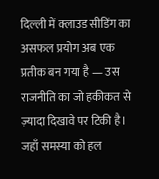दिल्ली में क्लाउड सीडिंग का असफल प्रयोग अब एक प्रतीक बन गया है — उस राजनीति का जो हकीकत से ज़्यादा दिखावे पर टिकी है। जहाँ समस्या को हल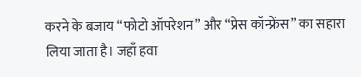करने के बजाय “फोटो ऑपरेशन” और “प्रेस कॉन्फ्रेंस” का सहारा लिया जाता है। जहाँ हवा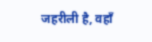जहरीली है, वहाँ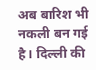अब बारिश भी नकली बन गई है। दिल्ली की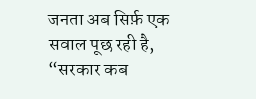जनता अब सिर्फ़ एक सवाल पूछ रही है, “सरकार कब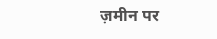ज़मीन पर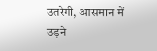उतरेगी, आसमान में उड़ने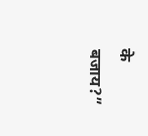के बजाय?”